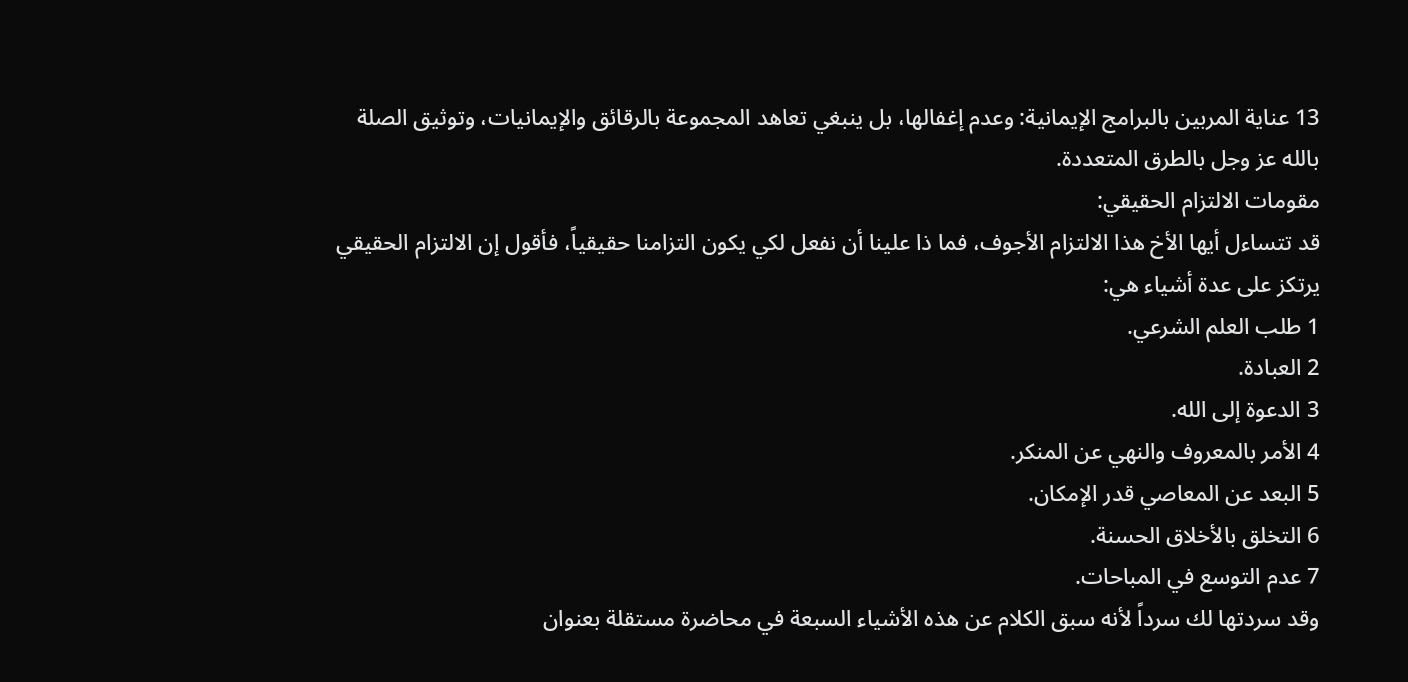13 عناية المربين بالبرامج الإيمانية: وعدم إغفالها، بل ينبغي تعاهد المجموعة بالرقائق والإيمانيات، وتوثيق الصلة بالله عز وجل بالطرق المتعددة.
مقومات الالتزام الحقيقي:
قد تتساءل أيها الأخ هذا الالتزام الأجوف، فما ذا علينا أن نفعل لكي يكون التزامنا حقيقياً، فأقول إن الالتزام الحقيقي يرتكز على عدة أشياء هي:
1 طلب العلم الشرعي.
2 العبادة.
3 الدعوة إلى الله.
4 الأمر بالمعروف والنهي عن المنكر.
5 البعد عن المعاصي قدر الإمكان.
6 التخلق بالأخلاق الحسنة.
7 عدم التوسع في المباحات.
وقد سردتها لك سرداً لأنه سبق الكلام عن هذه الأشياء السبعة في محاضرة مستقلة بعنوان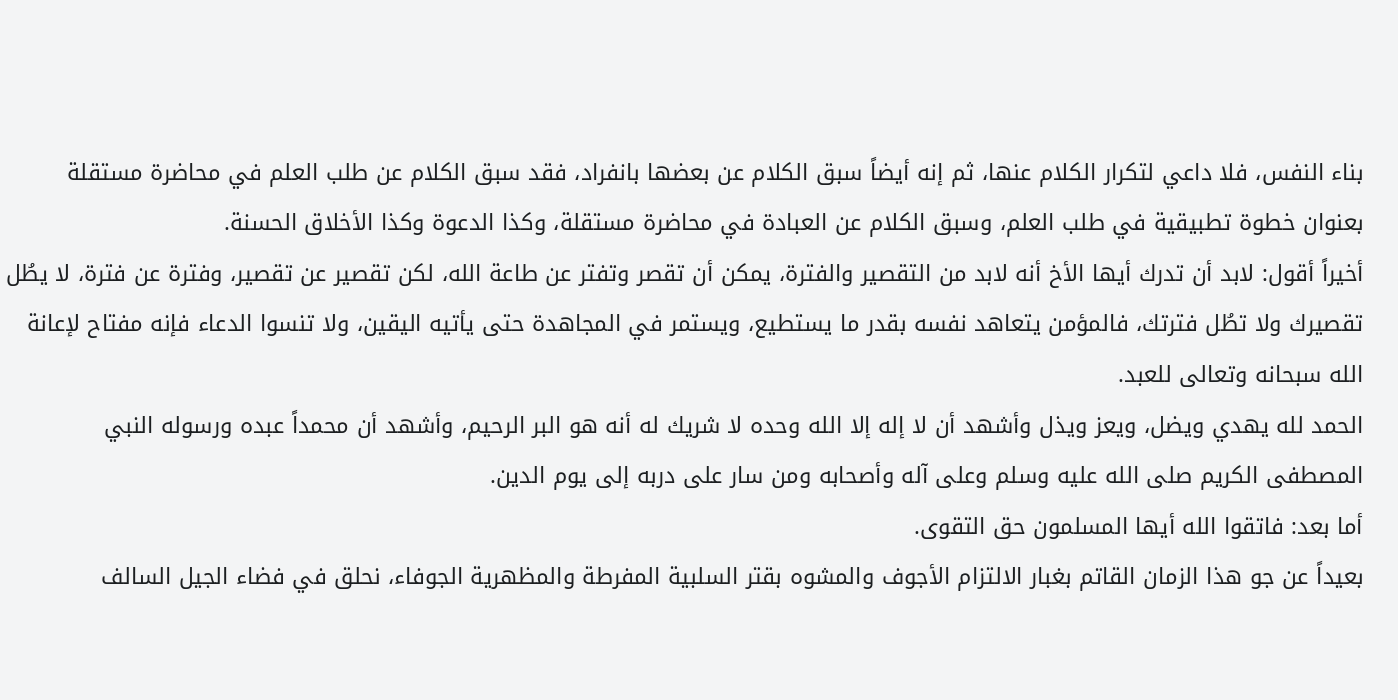بناء النفس، فلا داعي لتكرار الكلام عنها، ثم إنه أيضاً سبق الكلام عن بعضها بانفراد، فقد سبق الكلام عن طلب العلم في محاضرة مستقلة بعنوان خطوة تطبيقية في طلب العلم، وسبق الكلام عن العبادة في محاضرة مستقلة، وكذا الدعوة وكذا الأخلاق الحسنة.
أخيراً أقول: لابد أن تدرك أيها الأخ أنه لابد من التقصير والفترة، يمكن أن تقصر وتفتر عن طاعة الله، لكن تقصير عن تقصير، وفترة عن فترة، لا يطُل تقصيرك ولا تطُل فترتك، فالمؤمن يتعاهد نفسه بقدر ما يستطيع، ويستمر في المجاهدة حتى يأتيه اليقين، ولا تنسوا الدعاء فإنه مفتاح لإعانة الله سبحانه وتعالى للعبد.
الحمد لله يهدي ويضل، ويعز ويذل وأشهد أن لا إله إلا الله وحده لا شريك له أنه هو البر الرحيم، وأشهد أن محمداً عبده ورسوله النبي المصطفى الكريم صلى الله عليه وسلم وعلى آله وأصحابه ومن سار على دربه إلى يوم الدين.
أما بعد: فاتقوا الله أيها المسلمون حق التقوى.
بعيداً عن جو هذا الزمان القاتم بغبار الالتزام الأجوف والمشوه بقتر السلبية المفرطة والمظهرية الجوفاء، نحلق في فضاء الجيل السالف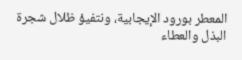المعطر بورود الإيجابية، ونتفيؤ ظلال شجرة البذل والعطاء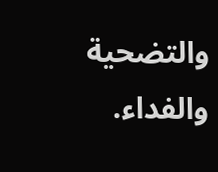والتضحية والفداء.